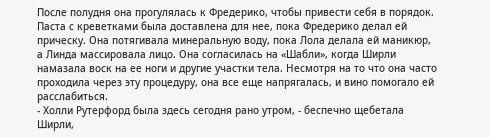После полудня она прогулялась к Фредерико, чтобы привести себя в порядок. Паста с креветками была доставлена для нее, пока Фредерико делал ей прическу. Она потягивала минеральную воду, пока Лола делала ей маникюр, а Линда массировала лицо. Она согласилась на «Шабли», когда Ширли намазала воск на ее ноги и другие участки тела. Несмотря на то что она часто проходила через эту процедуру, она все еще напрягалась, и вино помогало ей расслабиться.
- Холли Рутерфорд была здесь сегодня рано утром, - беспечно щебетала Ширли,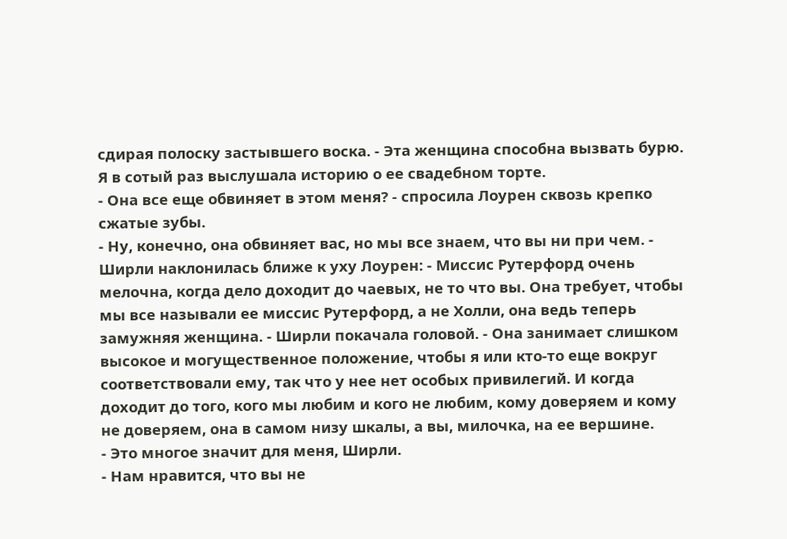сдирая полоску застывшего воска. - Эта женщина способна вызвать бурю. Я в сотый раз выслушала историю о ее свадебном торте.
- Она все еще обвиняет в этом меня? - спросила Лоурен сквозь крепко сжатые зубы.
- Ну, конечно, она обвиняет вас, но мы все знаем, что вы ни при чем. - Ширли наклонилась ближе к уху Лоурен: - Миссис Рутерфорд очень мелочна, когда дело доходит до чаевых, не то что вы. Она требует, чтобы мы все называли ее миссис Рутерфорд, а не Холли, она ведь теперь замужняя женщина. - Ширли покачала головой. - Она занимает слишком высокое и могущественное положение, чтобы я или кто-то еще вокруг соответствовали ему, так что у нее нет особых привилегий. И когда доходит до того, кого мы любим и кого не любим, кому доверяем и кому не доверяем, она в самом низу шкалы, а вы, милочка, на ее вершине.
- Это многое значит для меня, Ширли.
- Нам нравится, что вы не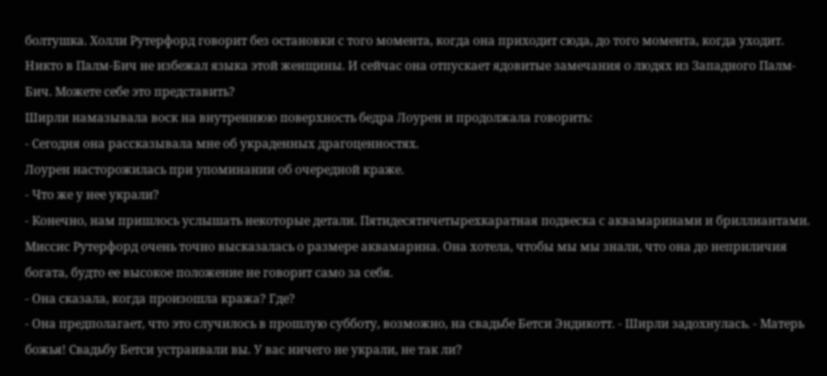болтушка. Холли Рутерфорд говорит без остановки с того момента, когда она приходит сюда, до того момента, когда уходит. Никто в Палм-Бич не избежал языка этой женщины. И сейчас она отпускает ядовитые замечания о людях из Западного Палм-Бич. Можете себе это представить?
Ширли намазывала воск на внутреннюю поверхность бедра Лоурен и продолжала говорить:
- Сегодня она рассказывала мне об украденных драгоценностях.
Лоурен насторожилась при упоминании об очередной краже.
- Что же у нее украли?
- Конечно, нам пришлось услышать некоторые детали. Пятидесятичетырехкаратная подвеска с аквамаринами и бриллиантами. Миссис Рутерфорд очень точно высказалась о размере аквамарина. Она хотела, чтобы мы мы знали, что она до неприличия богата, будто ее высокое положение не говорит само за себя.
- Она сказала, когда произошла кража? Где?
- Она предполагает, что это случилось в прошлую субботу, возможно, на свадьбе Бетси Эндикотт. - Ширли задохнулась. - Матерь божья! Свадьбу Бетси устраивали вы. У вас ничего не украли, не так ли?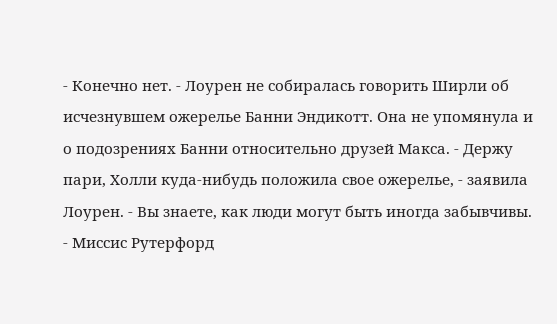- Конечно нет. - Лоурен не собиралась говорить Ширли об исчезнувшем ожерелье Банни Эндикотт. Она не упомянула и о подозрениях Банни относительно друзей Макса. - Держу пари, Холли куда-нибудь положила свое ожерелье, - заявила Лоурен. - Вы знаете, как люди могут быть иногда забывчивы.
- Миссис Рутерфорд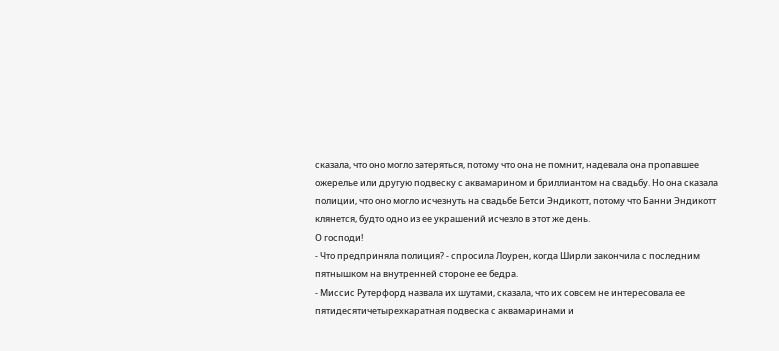сказала, что оно могло затеряться, потому что она не помнит, надевала она пропавшее ожерелье или другую подвеску с аквамарином и бриллиантом на свадьбу. Но она сказала полиции, что оно могло исчезнуть на свадьбе Бетси Эндикотт, потому что Банни Эндикотт клянется, будто одно из ее украшений исчезло в этот же день.
О господи!
- Что предприняла полиция? - спросила Лоурен, когда Ширли закончила с последним пятнышком на внутренней стороне ее бедра.
- Миссис Рутерфорд назвала их шутами, сказала, что их совсем не интересовала ее пятидесятичетырехкаратная подвеска с аквамаринами и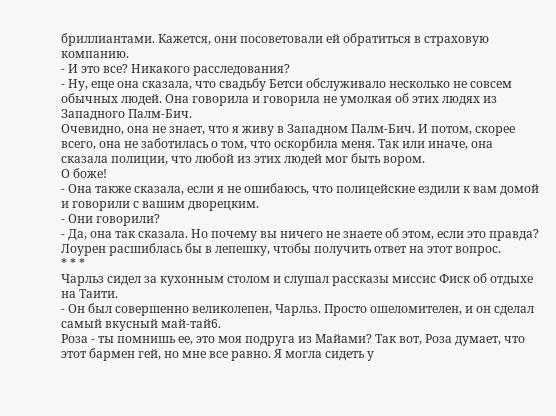бриллиантами. Кажется, они посоветовали ей обратиться в страховую компанию.
- И это все? Никакого расследования?
- Ну, еще она сказала, что свадьбу Бетси обслуживало несколько не совсем обычных людей. Она говорила и говорила не умолкая об этих людях из Западного Палм-Бич.
Очевидно, она не знает, что я живу в Западном Палм-Бич. И потом, скорее всего, она не заботилась о том, что оскорбила меня. Так или иначе, она сказала полиции, что любой из этих людей мог быть вором.
О боже!
- Она также сказала, если я не ошибаюсь, что полицейские ездили к вам домой и говорили с вашим дворецким.
- Они говорили?
- Да, она так сказала. Но почему вы ничего не знаете об этом, если это правда?
Лоурен расшиблась бы в лепешку, чтобы получить ответ на этот вопрос.
* * *
Чарльз сидел за кухонным столом и слушал рассказы миссис Фиск об отдыхе на Таити.
- Он был совершенно великолепен, Чарльз. Просто ошеломителен, и он сделал самый вкусный май-тай6.
Роза - ты помнишь ее, это моя подруга из Майами? Так вот, Роза думает, что этот бармен гей, но мне все равно. Я могла сидеть у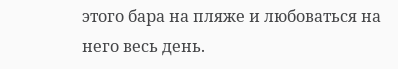этого бара на пляже и любоваться на него весь день.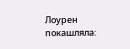Лоурен покашляла: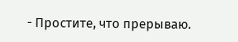- Простите, что прерываю.